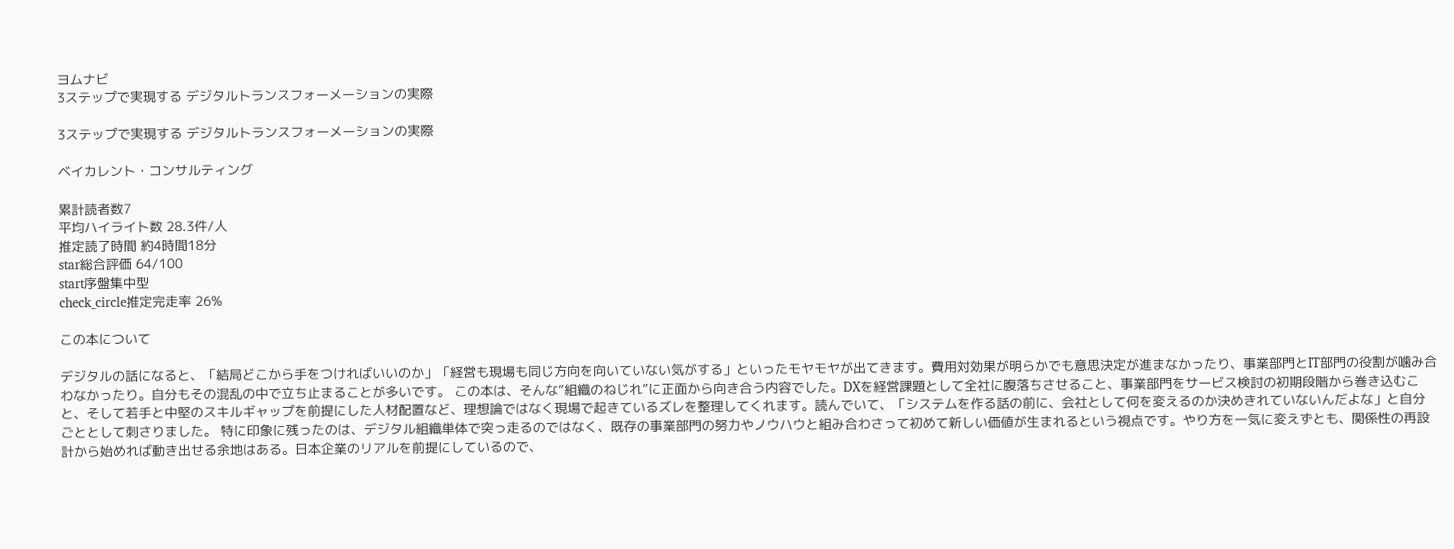ヨムナビ
3ステップで実現する デジタルトランスフォーメーションの実際

3ステップで実現する デジタルトランスフォーメーションの実際

ベイカレント・コンサルティング

累計読者数7
平均ハイライト数 28.3件/人
推定読了時間 約4時間18分
star総合評価 64/100
start序盤集中型
check_circle推定完走率 26%

この本について

デジタルの話になると、「結局どこから手をつければいいのか」「経営も現場も同じ方向を向いていない気がする」といったモヤモヤが出てきます。費用対効果が明らかでも意思決定が進まなかったり、事業部門とIT部門の役割が噛み合わなかったり。自分もその混乱の中で立ち止まることが多いです。 この本は、そんな“組織のねじれ”に正面から向き合う内容でした。DXを経営課題として全社に腹落ちさせること、事業部門をサービス検討の初期段階から巻き込むこと、そして若手と中堅のスキルギャップを前提にした人材配置など、理想論ではなく現場で起きているズレを整理してくれます。読んでいて、「システムを作る話の前に、会社として何を変えるのか決めきれていないんだよな」と自分ごととして刺さりました。 特に印象に残ったのは、デジタル組織単体で突っ走るのではなく、既存の事業部門の努力やノウハウと組み合わさって初めて新しい価値が生まれるという視点です。やり方を一気に変えずとも、関係性の再設計から始めれば動き出せる余地はある。日本企業のリアルを前提にしているので、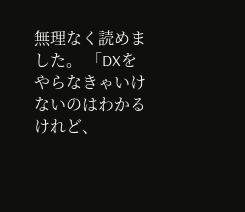無理なく読めました。 「DXをやらなきゃいけないのはわかるけれど、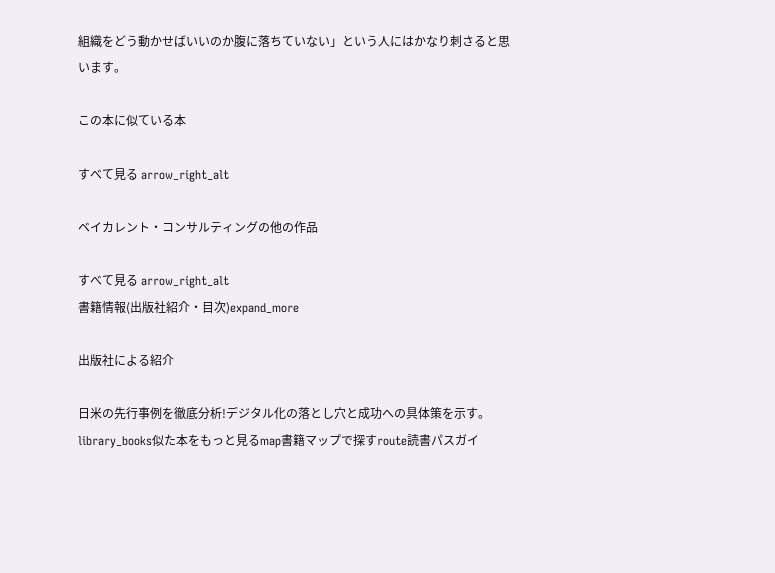組織をどう動かせばいいのか腹に落ちていない」という人にはかなり刺さると思います。

この本に似ている本

すべて見る arrow_right_alt

ベイカレント・コンサルティングの他の作品

すべて見る arrow_right_alt
書籍情報(出版社紹介・目次)expand_more

出版社による紹介

日米の先行事例を徹底分析!デジタル化の落とし穴と成功への具体策を示す。
library_books似た本をもっと見るmap書籍マップで探すroute読書パスガイ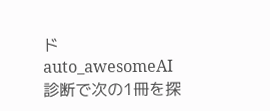ドauto_awesomeAI診断で次の1冊を探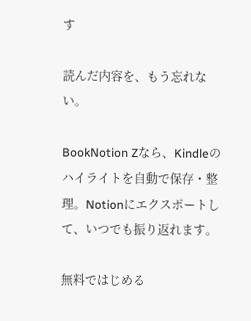す

読んだ内容を、もう忘れない。

BookNotion Zなら、Kindleのハイライトを自動で保存・整理。Notionにエクスポートして、いつでも振り返れます。

無料ではじめる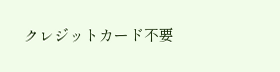クレジットカード不要